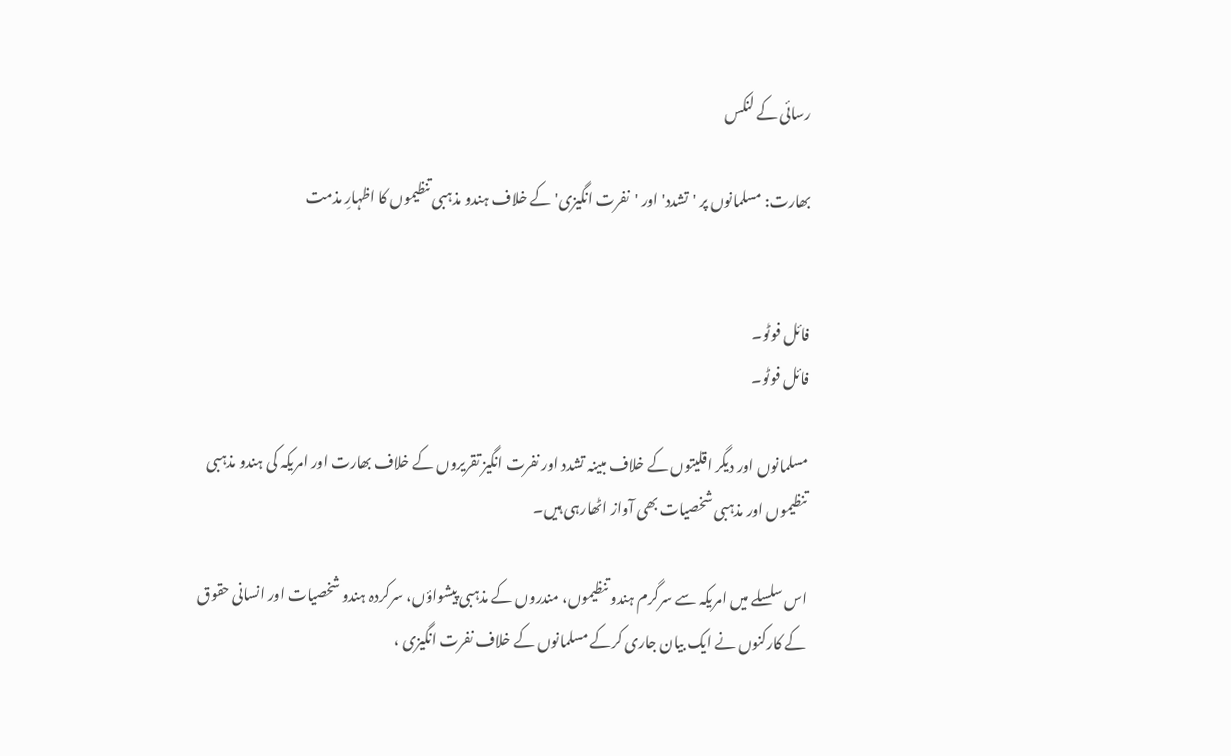رسائی کے لنکس

بھارت: مسلمانوں پر 'تشدد' اور 'نفرت انگیزی' کے خلاف ہندو مذہبی تنظیموں کا اظہارِ مذمت


فائل فوٹو۔
فائل فوٹو۔

مسلمانوں اور دیگر اقلیتوں کے خلاف مبینہ تشدد اور نفرت انگیز تقریروں کے خلاف بھارت اور امریکہ کی ہندو مذہبی تنظیموں اور مذہبی شخصیات بھی آواز اٹھارہی ہیں۔

اس سلسلے میں امریکہ سے سرگرم ہندو تنظیموں، مندروں کے مذہبی پیشواؤں، سرکردہ ہندو شخصیات اور انسانی حقوق کے کارکنوں نے ایک بیان جاری کرکے مسلمانوں کے خلاف نفرت انگیزی ،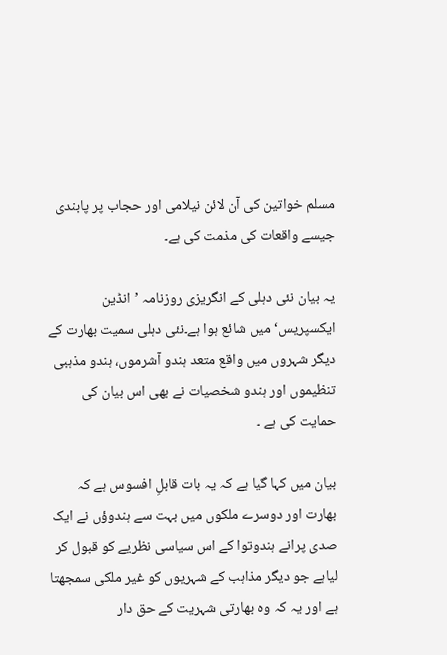مسلم خواتین کی آن لائن نیلامی اور حجاب پر پابندی جیسے واقعات کی مذمت کی ہے۔

یہ بیان نئی دہلی کے انگریزی روزنامہ ’انڈین ایکسپریس‘ میں شائع ہوا ہے۔نئی دہلی سمیت بھارت کے دیگر شہروں میں واقع متعد ہندو آشرموں، ہندو مذہبی تنظیموں اور ہندو شخصیات نے بھی اس بیان کی حمایت کی ہے ۔

بیان میں کہا گیا ہے کہ یہ بات قابلِ افسوس ہے کہ بھارت اور دوسرے ملکوں میں بہت سے ہندوؤں نے ایک صدی پرانے ہندوتوا کے اس سیاسی نظریے کو قبول کر لیاہے جو دیگر مذاہب کے شہریوں کو غیر ملکی سمجھتا ہے اور یہ کہ وہ بھارتی شہریت کے حق دار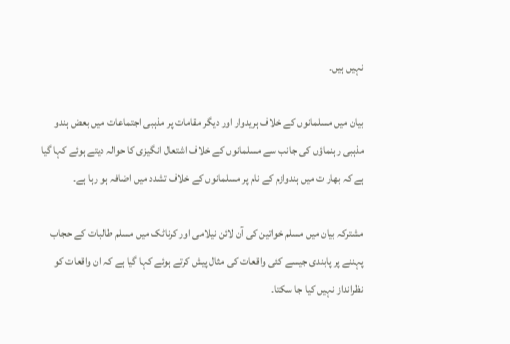نہیں ہیں۔

بیان میں مسلمانوں کے خلاف ہریدوار اور دیگر مقامات پر مذہبی اجتماعات میں بعض ہندو مذہبی رہنماؤں کی جانب سے مسلمانوں کے خلاف اشتعال انگیزی کا حوالہ دیتے ہوئے کہا گیا ہے کہ بھار ت میں ہندوازم کے نام پر مسلمانوں کے خلاف تشدد میں اضافہ ہو رہا ہے۔

مشترکہ بیان میں مسلم خواتین کی آن لائن نیلامی اور کرناٹک میں مسلم طالبات کے حجاب پہننے پر پابندی جیسے کئی واقعات کی مثال پیش کرتے ہوئے کہا گیا ہے کہ ان واقعات کو نظرانداز نہیں کیا جا سکتا۔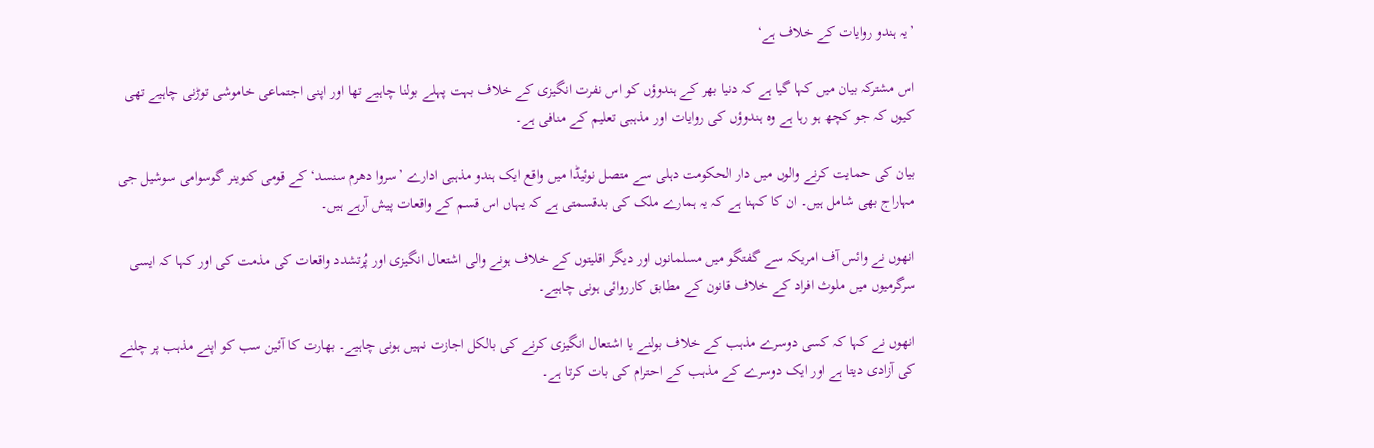’یہ ہندو روایات کے خلاف ہے‘

اس مشترکہ بیان میں کہا گیا ہے کہ دنیا بھر کے ہندوؤں کو اس نفرت انگیزی کے خلاف بہت پہلے بولنا چاہیے تھا اور اپنی اجتماعی خاموشی توڑنی چاہیے تھی کیوں کہ جو کچھ ہو رہا ہے وہ ہندوؤں کی روایات اور مذہبی تعلیم کے منافی ہے۔

بیان کی حمایت کرنے والوں میں دار الحکومت دہلی سے متصل نوئیڈا میں واقع ایک ہندو مذہبی ادارے ’سروا دھرم سنسد‘ کے قومی کنوینر گوسوامی سوشیل جی مہاراج بھی شامل ہیں۔ ان کا کہنا ہے کہ یہ ہمارے ملک کی بدقسمتی ہے کہ یہاں اس قسم کے واقعات پیش آرہے ہیں۔

انھوں نے وائس آف امریکہ سے گفتگو میں مسلمانوں اور دیگر اقلیتوں کے خلاف ہونے والی اشتعال انگیزی اور پُرتشدد واقعات کی مذمت کی اور کہا کہ ایسی سرگرمیوں میں ملوث افراد کے خلاف قانون کے مطابق کارروائی ہونی چاہیے۔

انھوں نے کہا کہ کسی دوسرے مذہب کے خلاف بولنے یا اشتعال انگیزی کرنے کی بالکل اجازت نہیں ہونی چاہیے۔ بھارت کا آئین سب کو اپنے مذہب پر چلنے کی آزادی دیتا ہے اور ایک دوسرے کے مذہب کے احترام کی بات کرتا ہے۔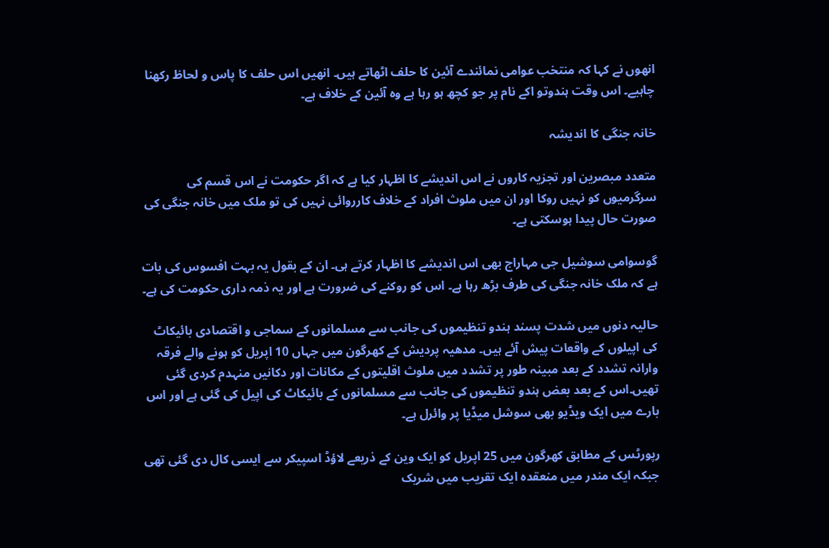انھوں نے کہا کہ منتخب عوامی نمائندے آئین کا حلف اٹھاتے ہیں۔ انھیں اس حلف کا پاس و لحاظ رکھنا چاہیے۔ اس وقت ہندوتو اکے نام پر جو کچھ ہو رہا ہے وہ آئین کے خلاف ہے۔

خانہ جنگی کا اندیشہ

متعدد مبصرین اور تجزیہ کاروں نے اس اندیشے کا اظہار کیا ہے کہ اگر حکومت نے اس قسم کی سرگرمیوں کو نہیں روکا اور ان میں ملوث افراد کے خلاف کارروائی نہیں کی تو ملک میں خانہ جنگی کی صورت حال پیدا ہوسکتی ہے۔

گوسوامی سوشیل جی مہاراج بھی اس اندیشے کا اظہار کرتے ہی۔ ان کے بقول یہ بہت افسوس کی بات ہے کہ ملک خانہ جنگی کی طرف بڑھ رہا ہے۔ اس کو روکنے کی ضرورت ہے اور یہ ذمہ داری حکومت کی ہے۔

حالیہ دنوں میں شدت پسند ہندو تنظیموں کی جانب سے مسلمانوں کے سماجی و اقتصادی بائیکاٹ کی اپیلوں کے واقعات پیش آئے ہیں۔ مدھیہ پردیش کے کھرگون میں جہاں 10 اپریل کو ہونے والے فرقہ وارانہ تشدد کے بعد مبینہ طور پر تشدد میں ملوث اقلیتوں کے مکانات اور دکانیں منہدم کردی گئی تھیں۔اس کے بعد بعض ہندو تنظیموں کی جانب سے مسلمانوں کے بائیکاٹ کی اپیل کی گئی ہے اور اس بارے میں ایک ویڈیو بھی سوشل میڈیا پر وائرل ہے۔

رپورٹس کے مطابق کھرگون میں 25 اپریل کو ایک وین کے ذریعے لاؤڈ اسپیکر سے ایسی کال دی گئی تھی جبکہ ایک مندر میں منعقدہ ایک تقریب میں شریک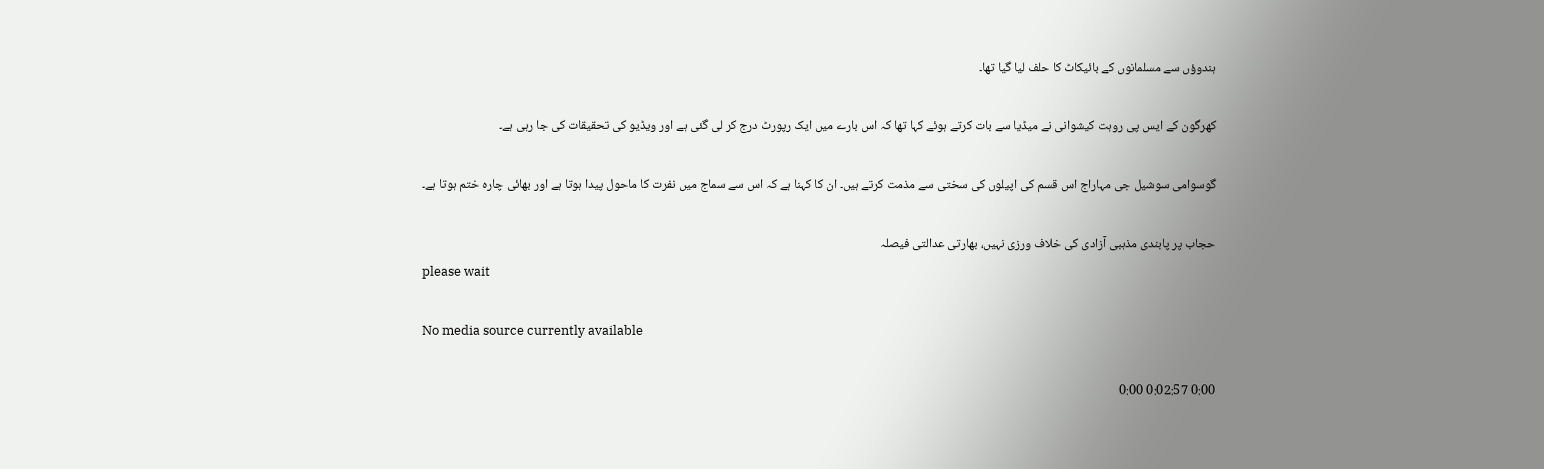ہندوؤں سے مسلمانوں کے بائیکاٹ کا حلف لیا گیا تھا۔

کھرگون کے ایس پی روہت کیشوانی نے میڈیا سے بات کرتے ہوئے کہا تھا کہ اس بارے میں ایک رپورٹ درج کر لی گئی ہے اور ویڈیو کی تحقیقات کی جا رہی ہے۔

گوسوامی سوشیل جی مہاراج اس قسم کی اپیلوں کی سختی سے مذمت کرتے ہیں۔ ان کا کہنا ہے کہ اس سے سماج میں نفرت کا ماحول پیدا ہوتا ہے اور بھائی چارہ ختم ہوتا ہے۔

حجاب پر پابندی مذہبی آزادی کی خلاف ورزی نہیں، بھارتی عدالتی فیصلہ
please wait

No media source currently available

0:00 0:02:57 0:00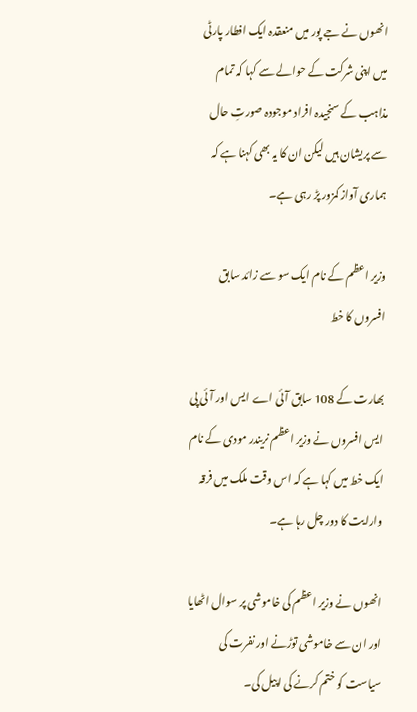انھوں نے جے پور میں منعقدہ ایک افطار پارٹی میں اپنی شرکت کے حوالے سے کہا کہ تمام مذاہب کے سنجیدہ افراد موجودہ صورتِ حال سے پریشان ہیں لیکن ان کا یہ بھی کہنا ہے کہ ہماری آواز کمزور پڑ رہی ہے۔

وزیر اعظم کے نام ایک سو سے زائد سابق افسروں کا خط

بھارت کے 108 سابق آئی اے ایس اور آئی پی ایس افسروں نے وزیر اعظم نریندر مودی کے نام ایک خط میں کہا ہے کہ اس وقت ملک میں فرقہ وارایت کا دور چل رہا ہے۔

انھوں نے وزیر اعظم کی خاموشی پر سوال اٹھایا اور ان سے خاموشی توڑنے اور نفرت کی سیاست کو ختم کرنے کی اپیل کی۔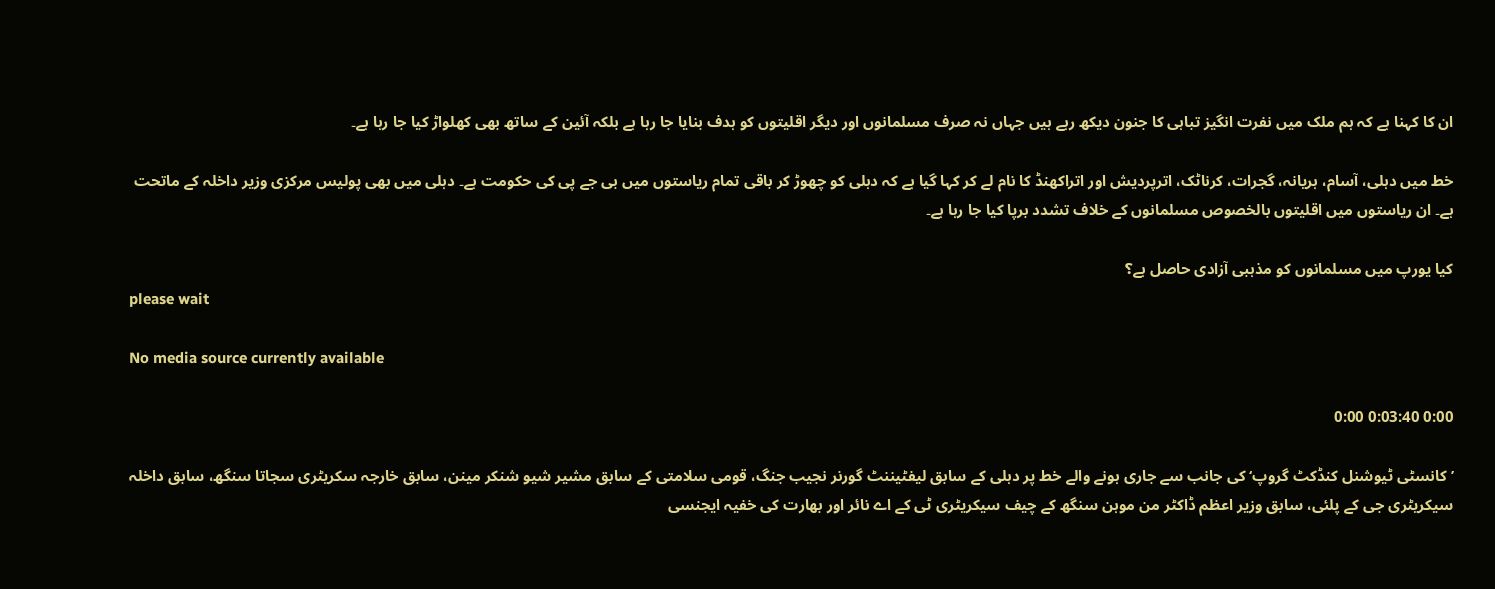ان کا کہنا ہے کہ ہم ملک میں نفرت انگیز تباہی کا جنون دیکھ رہے ہیں جہاں نہ صرف مسلمانوں اور دیگر اقلیتوں کو ہدف بنایا جا رہا ہے بلکہ آئین کے ساتھ بھی کھلواڑ کیا جا رہا ہے۔

خط میں دہلی، آسام، ہریانہ، گجرات، کرناٹک، اترپردیش اور اتراکھنڈ کا نام لے کر کہا گیا ہے کہ دہلی کو چھوڑ کر باقی تمام ریاستوں میں بی جے پی کی حکومت ہے۔ دہلی میں بھی پولیس مرکزی وزیر داخلہ کے ماتحت ہے۔ ان ریاستوں میں اقلیتوں بالخصوص مسلمانوں کے خلاف تشدد برپا کیا جا رہا ہے۔

کیا یورپ میں مسلمانوں کو مذہبی آزادی حاصل ہے؟
please wait

No media source currently available

0:00 0:03:40 0:00

’کانسٹی ٹیوشنل کنڈکٹ گروپ‘ کی جانب سے جاری ہونے والے خط پر دہلی کے سابق لیفٹیننٹ گورنر نجیب جنگ، قومی سلامتی کے سابق مشیر شیو شنکر مینن، سابق خارجہ سکریٹری سجاتا سنگھ، سابق داخلہ سیکریٹری جی کے پلئی، سابق وزیر اعظم ڈاکٹر من موہن سنگھ کے چیف سیکریٹری ٹی کے اے نائر اور بھارت کی خفیہ ایجنسی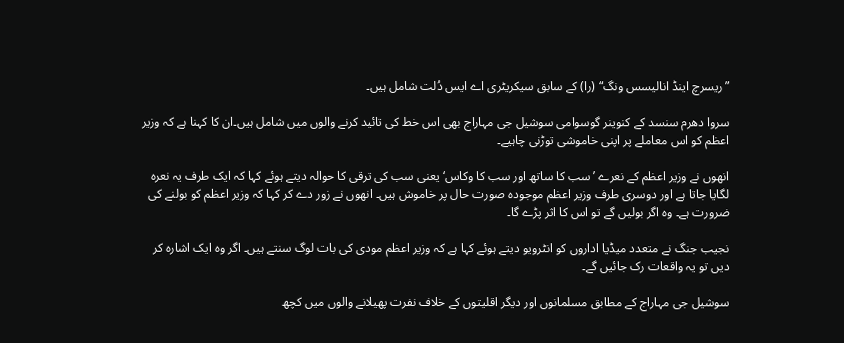”ریسرچ اینڈ انالیسس ونگ“ (را) کے سابق سیکریٹری اے ایس دُلت شامل ہیں۔

سروا دھرم سنسد کے کنوینر گوسوامی سوشیل جی مہاراج بھی اس خط کی تائید کرنے والوں میں شامل ہیں۔ان کا کہنا ہے کہ وزیر اعظم کو اس معاملے پر اپنی خاموشی توڑنی چاہیے۔

انھوں نے وزیر اعظم کے نعرے ’سب کا ساتھ اور سب کا وکاس‘ یعنی سب کی ترقی کا حوالہ دیتے ہوئے کہا کہ ایک طرف یہ نعرہ لگایا جاتا ہے اور دوسری طرف وزیر اعظم موجودہ صورت حال پر خاموش ہیں۔ انھوں نے زور دے کر کہا کہ وزیر اعظم کو بولنے کی ضرورت ہے۔ وہ اگر بولیں گے تو اس کا اثر پڑے گا۔

نجیب جنگ نے متعدد میڈیا اداروں کو انٹرویو دیتے ہوئے کہا ہے کہ وزیر اعظم مودی کی بات لوگ سنتے ہیں۔ اگر وہ ایک اشارہ کر دیں تو یہ واقعات رک جائیں گے۔

سوشیل جی مہاراج کے مطابق مسلمانوں اور دیگر اقلیتوں کے خلاف نفرت پھیلانے والوں میں کچھ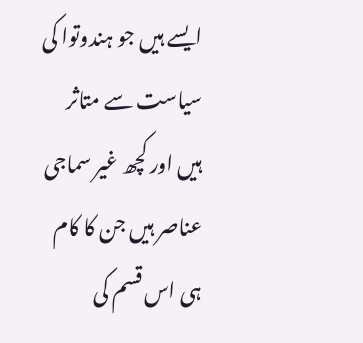ایسے ہیں جو ہندوتوا کی سیاست سے متاثر ہیں اور کچھ غیر سماجی عناصر ہیں جن کا کام ہی اس قسم کی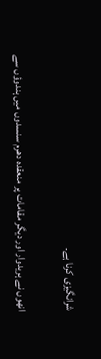شرانگیزی کرنا ہے۔

انھوں نے ہریدوار اور دیگر مقامات پر منعقدہ دھرم سنسدوں میں ہندوؤں سے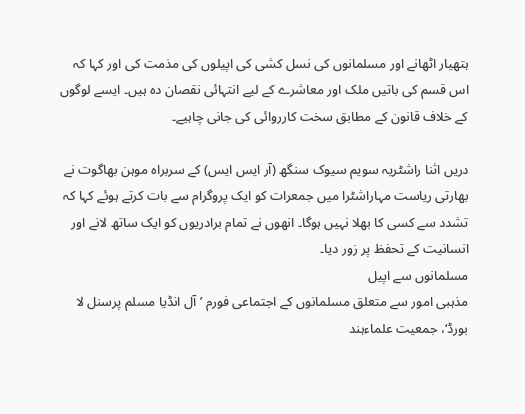ہتھیار اٹھانے اور مسلمانوں کی نسل کشی کی اپیلوں کی مذمت کی اور کہا کہ اس قسم کی باتیں ملک اور معاشرے کے لیے انتہائی نقصان دہ ہیں۔ ایسے لوگوں کے خلاف قانون کے مطابق سخت کارروائی کی جانی چاہیے۔

دریں اثنا راشٹریہ سویم سیوک سنگھ (آر ایس ایس) کے سربراہ موہن بھاگوت نے بھارتی ریاست مہاراشٹرا میں جمعرات کو ایک پروگرام سے بات کرتے ہوئے کہا کہ تشدد سے کسی کا بھلا نہیں ہوگا۔ انھوں نے تمام برادریوں کو ایک ساتھ لانے اور انسانیت کے تحفظ پر زور دیا۔
مسلمانوں سے اپیل
مذہبی امور سے متعلق مسلمانوں کے اجتماعی فورم ’آل انڈیا مسلم پرسنل لا بورڈ‘، جمعیت علماءہند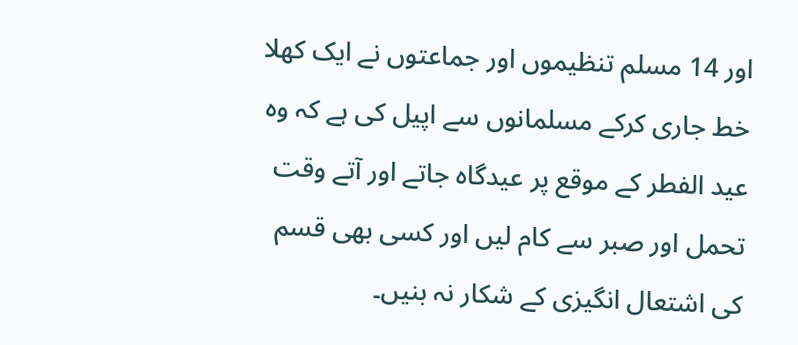اور 14 مسلم تنظیموں اور جماعتوں نے ایک کھلا خط جاری کرکے مسلمانوں سے اپیل کی ہے کہ وہ عید الفطر کے موقع پر عیدگاہ جاتے اور آتے وقت تحمل اور صبر سے کام لیں اور کسی بھی قسم کی اشتعال انگیزی کے شکار نہ بنیں۔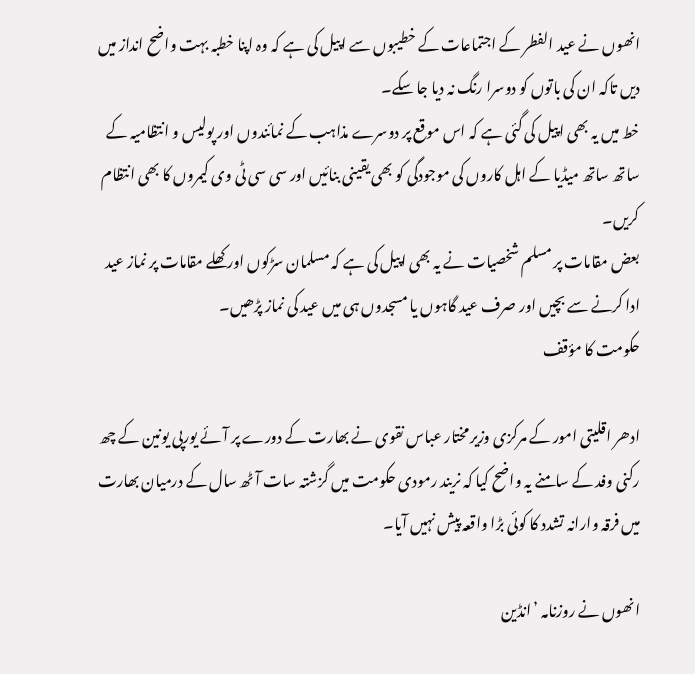انھوں نے عید الفطر کے اجتماعات کے خطیبوں سے اپیل کی ہے کہ وہ اپنا خطبہ بہت واضح انداز میں دیں تاکہ ان کی باتوں کو دوسرا رنگ نہ دیا جا سکے۔
خط میں یہ بھی اپیل کی گئی ہے کہ اس موقع پر دوسرے مذاہب کے نمائندوں اور پولیس و انتظامیہ کے ساتھ ساتھ میڈیا کے اہل کاروں کی موجودگی کو بھی یقینی بنائیں اور سی سی ٹی وی کیمروں کا بھی انتظام کریں۔
بعض مقامات پر مسلم شخصیات نے یہ بھی اپیل کی ہے کہ مسلمان سڑکوں اور کھلے مقامات پر نماز عید ادا کرنے سے بچیں اور صرف عید گاہوں یا مسجدوں ہی میں عید کی نماز پڑھیں۔
حکومت کا مؤقف

ادھر اقلیتی امور کے مرکزی وزیر مختار عباس نقوی نے بھارت کے دورے پر آئے یورپی یونین کے چھ رکنی وفد کے سامنے یہ واضح کیا کہ نریند رمودی حکومت میں گزشتہ سات آٹھ سال کے درمیان بھارت میں فرقہ وارانہ تشدد کا کوئی بڑا واقعہ پیش نہیں آیا۔

انھوں نے روزنامہ ’انڈین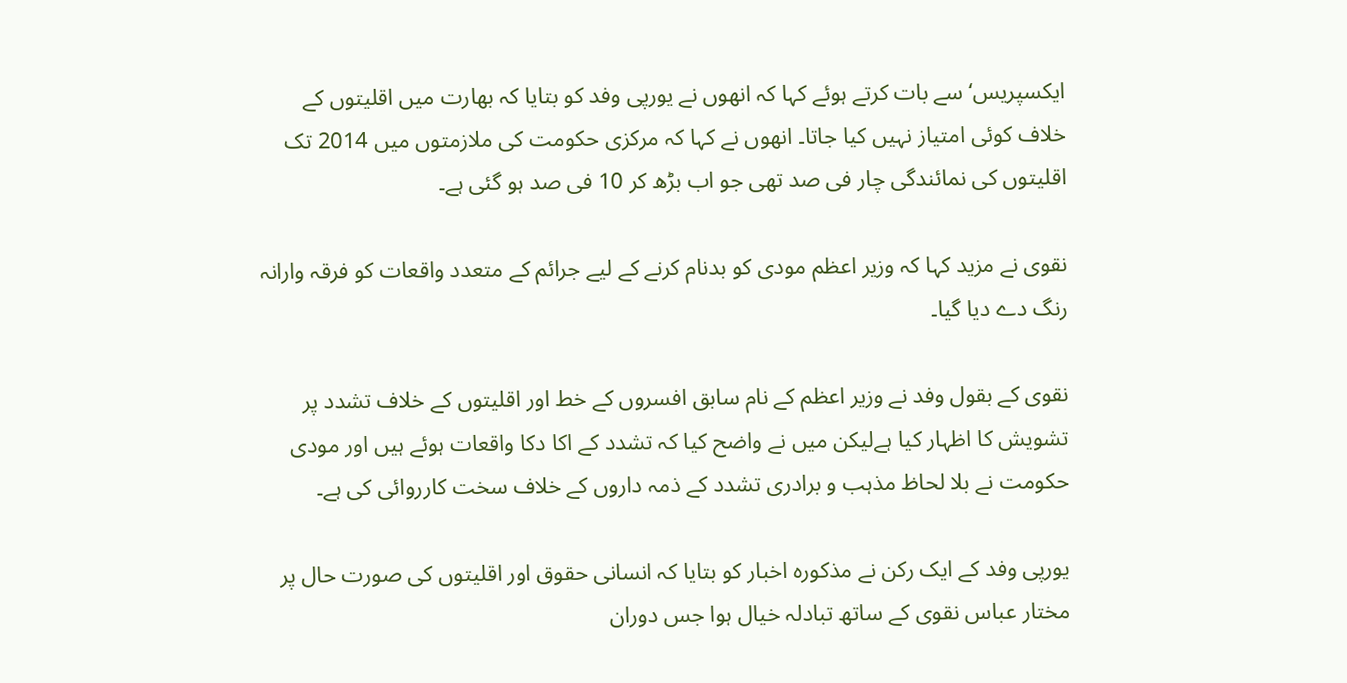ایکسپریس‘ سے بات کرتے ہوئے کہا کہ انھوں نے یورپی وفد کو بتایا کہ بھارت میں اقلیتوں کے خلاف کوئی امتیاز نہیں کیا جاتا۔ انھوں نے کہا کہ مرکزی حکومت کی ملازمتوں میں 2014 تک اقلیتوں کی نمائندگی چار فی صد تھی جو اب بڑھ کر 10 فی صد ہو گئی ہے۔

نقوی نے مزید کہا کہ وزیر اعظم مودی کو بدنام کرنے کے لیے جرائم کے متعدد واقعات کو فرقہ وارانہ رنگ دے دیا گیا۔

نقوی کے بقول وفد نے وزیر اعظم کے نام سابق افسروں کے خط اور اقلیتوں کے خلاف تشدد پر تشویش کا اظہار کیا ہےلیکن میں نے واضح کیا کہ تشدد کے اکا دکا واقعات ہوئے ہیں اور مودی حکومت نے بلا لحاظ مذہب و برادری تشدد کے ذمہ داروں کے خلاف سخت کارروائی کی ہے۔

یورپی وفد کے ایک رکن نے مذکورہ اخبار کو بتایا کہ انسانی حقوق اور اقلیتوں کی صورت حال پر مختار عباس نقوی کے ساتھ تبادلہ خیال ہوا جس دوران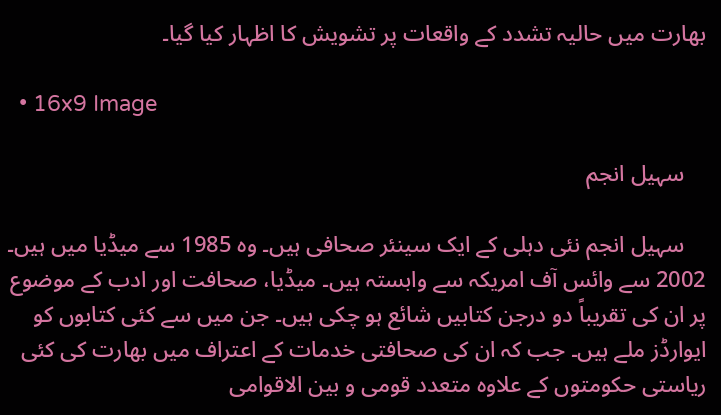بھارت میں حالیہ تشدد کے واقعات پر تشویش کا اظہار کیا گیا۔

  • 16x9 Image

    سہیل انجم

    سہیل انجم نئی دہلی کے ایک سینئر صحافی ہیں۔ وہ 1985 سے میڈیا میں ہیں۔ 2002 سے وائس آف امریکہ سے وابستہ ہیں۔ میڈیا، صحافت اور ادب کے موضوع پر ان کی تقریباً دو درجن کتابیں شائع ہو چکی ہیں۔ جن میں سے کئی کتابوں کو ایوارڈز ملے ہیں۔ جب کہ ان کی صحافتی خدمات کے اعتراف میں بھارت کی کئی ریاستی حکومتوں کے علاوہ متعدد قومی و بین الاقوامی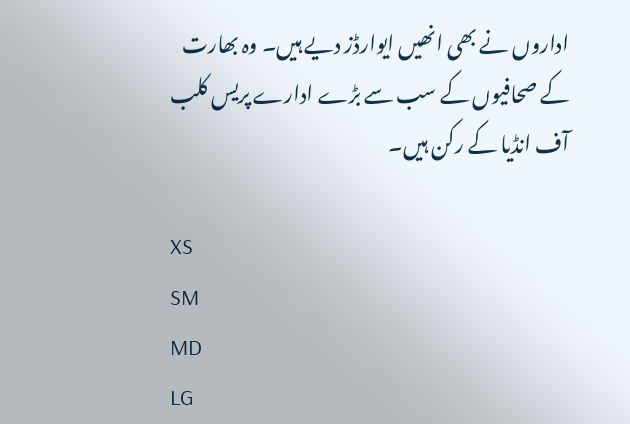اداروں نے بھی انھیں ایوارڈز دیے ہیں۔ وہ بھارت کے صحافیوں کے سب سے بڑے ادارے پریس کلب آف انڈیا کے رکن ہیں۔

XS
SM
MD
LG